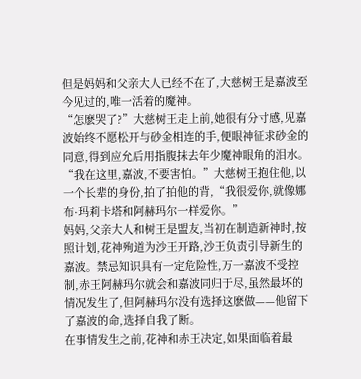但是妈妈和父亲大人已经不在了,大慈树王是嘉波至今见过的,唯一活着的魔神。
“怎麽哭了?”大慈树王走上前,她很有分寸感,见嘉波始终不愿松开与砂金相连的手,便眼神征求砂金的同意,得到应允后用指腹抹去年少魔神眼角的泪水。
“我在这里,嘉波,不要害怕。”大慈树王抱住他,以一个长辈的身份,拍了拍他的背,“我很爱你,就像娜布·玛莉卡塔和阿赫玛尔一样爱你。”
妈妈,父亲大人和树王是盟友,当初在制造新神时,按照计划,花神殉道为沙王开路,沙王负责引导新生的嘉波。禁忌知识具有一定危险性,万一嘉波不受控制,赤王阿赫玛尔就会和嘉波同归于尽,虽然最坏的情况发生了,但阿赫玛尔没有选择这麽做——他留下了嘉波的命,选择自我了断。
在事情发生之前,花神和赤王决定,如果面临着最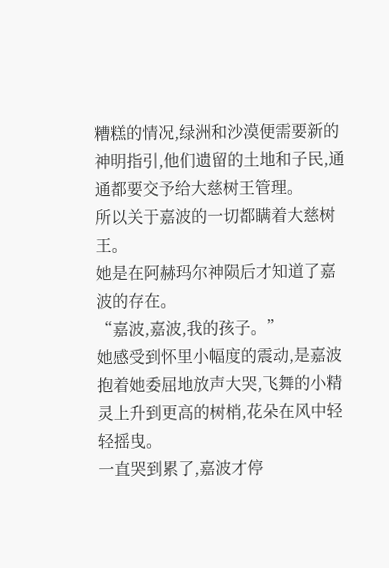糟糕的情况,绿洲和沙漠便需要新的神明指引,他们遗留的土地和子民,通通都要交予给大慈树王管理。
所以关于嘉波的一切都瞒着大慈树王。
她是在阿赫玛尔神陨后才知道了嘉波的存在。
“嘉波,嘉波,我的孩子。”
她感受到怀里小幅度的震动,是嘉波抱着她委屈地放声大哭,飞舞的小精灵上升到更高的树梢,花朵在风中轻轻摇曳。
一直哭到累了,嘉波才停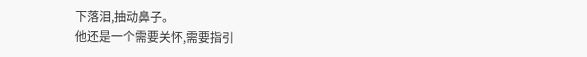下落泪,抽动鼻子。
他还是一个需要关怀,需要指引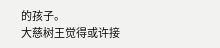的孩子。
大慈树王觉得或许接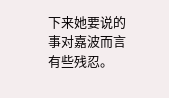下来她要说的事对嘉波而言有些残忍。